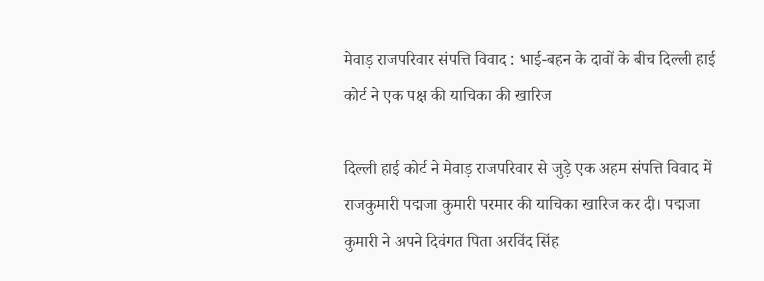मेवाड़ राजपरिवार संपत्ति विवाद : भाई-बहन के दावों के बीच दिल्ली हाई कोर्ट ने एक पक्ष की याचिका की खारिज

दिल्ली हाई कोर्ट ने मेवाड़ राजपरिवार से जुड़े एक अहम संपत्ति विवाद में राजकुमारी पद्मजा कुमारी परमार की याचिका खारिज कर दी। पद्मजा कुमारी ने अपने दिवंगत पिता अरविंद सिंह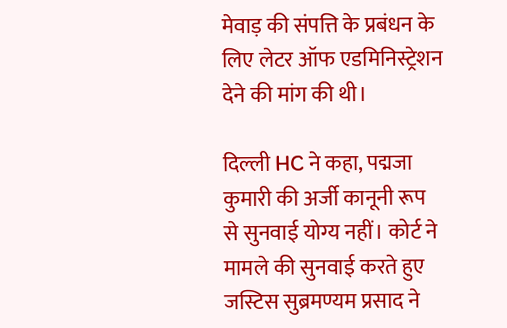मेवाड़ की संपत्ति के प्रबंधन के लिए लेटर ऑफ एडमिनिस्ट्रेशन देने की मांग की थी।

दिल्ली HC ने कहा, पद्मजा कुमारी की अर्जी कानूनी रूप से सुनवाई योग्य नहीं। कोर्ट ने मामले की सुनवाई करते हुए जस्टिस सुब्रमण्यम प्रसाद ने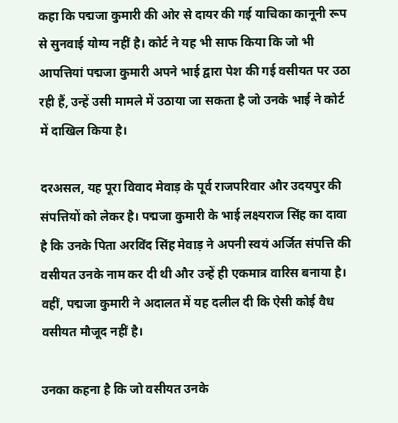कहा कि पद्मजा कुमारी की ओर से दायर की गई याचिका कानूनी रूप से सुनवाई योग्य नहीं है। कोर्ट ने यह भी साफ किया कि जो भी आपत्तियां पद्मजा कुमारी अपने भाई द्वारा पेश की गई वसीयत पर उठा रही हैं, उन्हें उसी मामले में उठाया जा सकता है जो उनके भाई ने कोर्ट में दाखिल किया है।

दरअसल, यह पूरा विवाद मेवाड़ के पूर्व राजपरिवार और उदयपुर की संपत्तियों को लेकर है। पद्मजा कुमारी के भाई लक्ष्यराज सिंह का दावा है कि उनके पिता अरविंद सिंह मेवाड़ ने अपनी स्वयं अर्जित संपत्ति की वसीयत उनके नाम कर दी थी और उन्हें ही एकमात्र वारिस बनाया है। वहीं, पद्मजा कुमारी ने अदालत में यह दलील दी कि ऐसी कोई वैध वसीयत मौजूद नहीं है।

उनका कहना है कि जो वसीयत उनके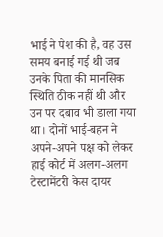भाई ने पेश की है, वह उस समय बनाई गई थी जब उनके पिता की मानसिक स्थिति ठीक नहीं थी और उन पर दबाव भी डाला गया था। दोनों भाई-बहन ने अपने-अपने पक्ष को लेकर हाई कोर्ट में अलग-अलग टेस्टामेंटरी केस दायर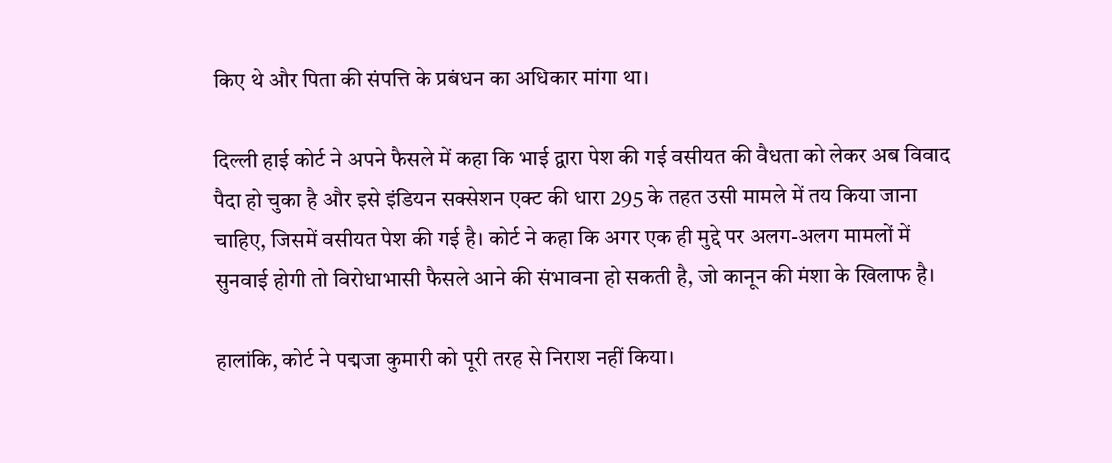किए थे और पिता की संपत्ति के प्रबंधन का अधिकार मांगा था।

दिल्ली हाई कोर्ट ने अपने फैसले में कहा कि भाई द्वारा पेश की गई वसीयत की वैधता को लेकर अब विवाद पैदा हो चुका है और इसे इंडियन सक्सेशन एक्ट की धारा 295 के तहत उसी मामले में तय किया जाना चाहिए, जिसमें वसीयत पेश की गई है। कोर्ट ने कहा कि अगर एक ही मुद्दे पर अलग-अलग मामलों में सुनवाई होगी तो विरोधाभासी फैसले आने की संभावना हो सकती है, जो कानून की मंशा के खिलाफ है।

हालांकि, कोर्ट ने पद्मजा कुमारी को पूरी तरह से निराश नहीं किया।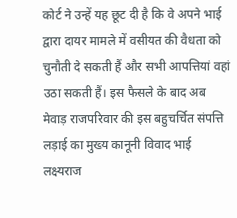कोर्ट ने उन्हें यह छूट दी है कि वे अपने भाई द्वारा दायर मामले में वसीयत की वैधता को चुनौती दे सकती हैं और सभी आपत्तियां वहां उठा सकती हैं। इस फैसले के बाद अब मेवाड़ राजपरिवार की इस बहुचर्चित संपत्ति लड़ाई का मुख्य कानूनी विवाद भाई लक्ष्यराज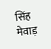सिंह मेवाड़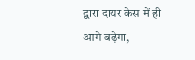द्वारा दायर केस में ही आगे बढ़ेगा,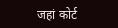जहां कोर्ट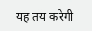यह तय करेगी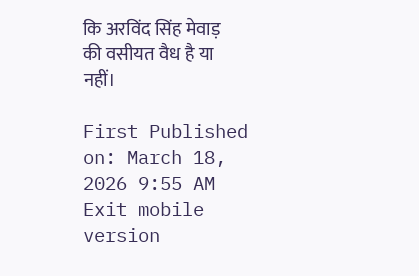कि अरविंद सिंह मेवाड़ की वसीयत वैध है या नहीं।

First Published on: March 18, 2026 9:55 AM
Exit mobile version